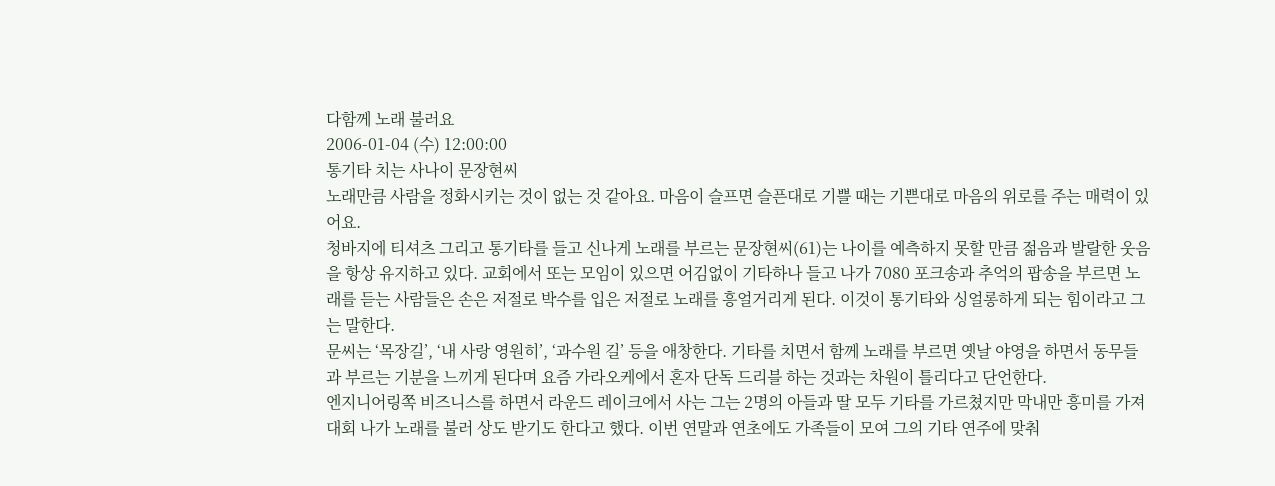다함께 노래 불러요
2006-01-04 (수) 12:00:00
통기타 치는 사나이 문장현씨
노래만큼 사람을 정화시키는 것이 없는 것 같아요. 마음이 슬프면 슬픈대로 기쁠 때는 기쁜대로 마음의 위로를 주는 매력이 있어요.
청바지에 티셔츠 그리고 통기타를 들고 신나게 노래를 부르는 문장현씨(61)는 나이를 예측하지 못할 만큼 젊음과 발랄한 웃음을 항상 유지하고 있다. 교회에서 또는 모임이 있으면 어김없이 기타하나 들고 나가 7080 포크송과 추억의 팝송을 부르면 노래를 듣는 사람들은 손은 저절로 박수를 입은 저절로 노래를 흥얼거리게 된다. 이것이 통기타와 싱얼롱하게 되는 힘이라고 그는 말한다.
문씨는 ‘목장길’, ‘내 사랑 영원히’, ‘과수원 길’ 등을 애창한다. 기타를 치면서 함께 노래를 부르면 옛날 야영을 하면서 동무들과 부르는 기분을 느끼게 된다며 요즘 가라오케에서 혼자 단독 드리블 하는 것과는 차원이 틀리다고 단언한다.
엔지니어링쪽 비즈니스를 하면서 라운드 레이크에서 사는 그는 2명의 아들과 딸 모두 기타를 가르쳤지만 막내만 흥미를 가져 대회 나가 노래를 불러 상도 받기도 한다고 했다. 이번 연말과 연초에도 가족들이 모여 그의 기타 연주에 맞춰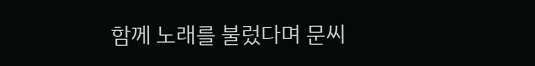함께 노래를 불렀다며 문씨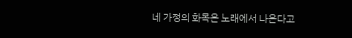네 가정의 화목은 노래에서 나온다고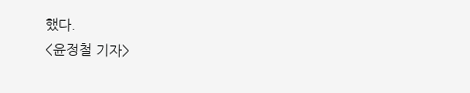했다.
<윤정철 기자>